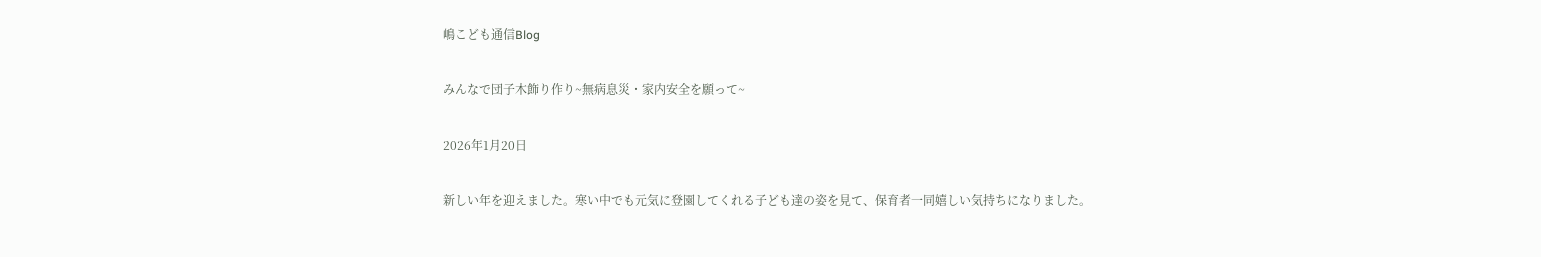嶋こども通信Blog

みんなで団子木飾り作り~無病息災・家内安全を願って~

2026年1月20日

新しい年を迎えました。寒い中でも元気に登園してくれる子ども達の姿を見て、保育者一同嬉しい気持ちになりました。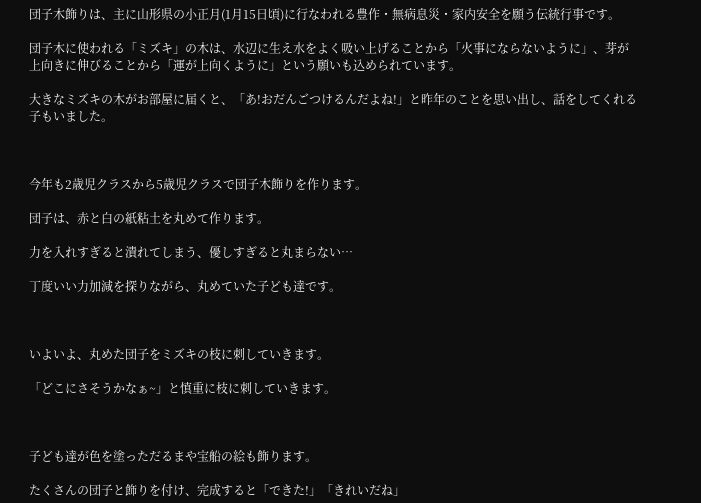団子木飾りは、主に山形県の小正月(1月15日頃)に行なわれる豊作・無病息災・家内安全を願う伝統行事です。

団子木に使われる「ミズキ」の木は、水辺に生え水をよく吸い上げることから「火事にならないように」、芽が上向きに伸びることから「運が上向くように」という願いも込められています。

大きなミズキの木がお部屋に届くと、「あ!おだんごつけるんだよね!」と昨年のことを思い出し、話をしてくれる子もいました。



今年も2歳児クラスから5歳児クラスで団子木飾りを作ります。

団子は、赤と白の紙粘土を丸めて作ります。

力を入れすぎると潰れてしまう、優しすぎると丸まらない…

丁度いい力加減を探りながら、丸めていた子ども達です。



いよいよ、丸めた団子をミズキの枝に刺していきます。

「どこにさそうかなぁ~」と慎重に枝に刺していきます。



子ども達が色を塗っただるまや宝船の絵も飾ります。

たくさんの団子と飾りを付け、完成すると「できた!」「きれいだね」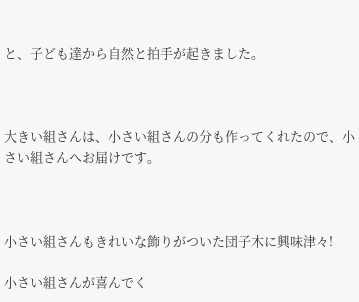と、子ども達から自然と拍手が起きました。



大きい組さんは、小さい組さんの分も作ってくれたので、小さい組さんへお届けです。



小さい組さんもきれいな飾りがついた団子木に興味津々!

小さい組さんが喜んでく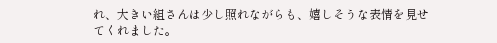れ、大きい組さんは少し照れながらも、嬉しそうな表情を見せてくれました。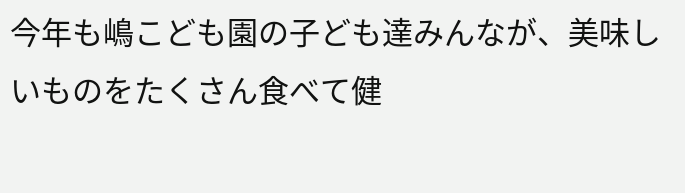今年も嶋こども園の子ども達みんなが、美味しいものをたくさん食べて健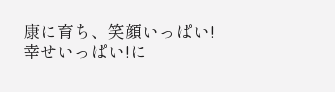康に育ち、笑顔いっぱい!幸せいっぱい!に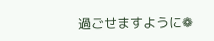過ごせますように❁